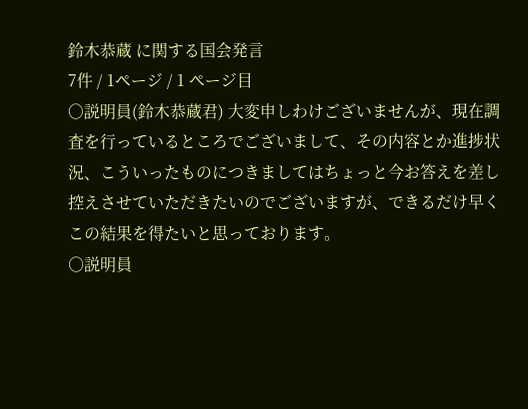鈴木恭蔵 に関する国会発言
7件 / 1ページ / 1 ページ目
○説明員(鈴木恭蔵君) 大変申しわけございませんが、現在調査を行っているところでございまして、その内容とか進捗状況、こういったものにつきましてはちょっと今お答えを差し控えさせていただきたいのでございますが、できるだけ早くこの結果を得たいと思っております。
○説明員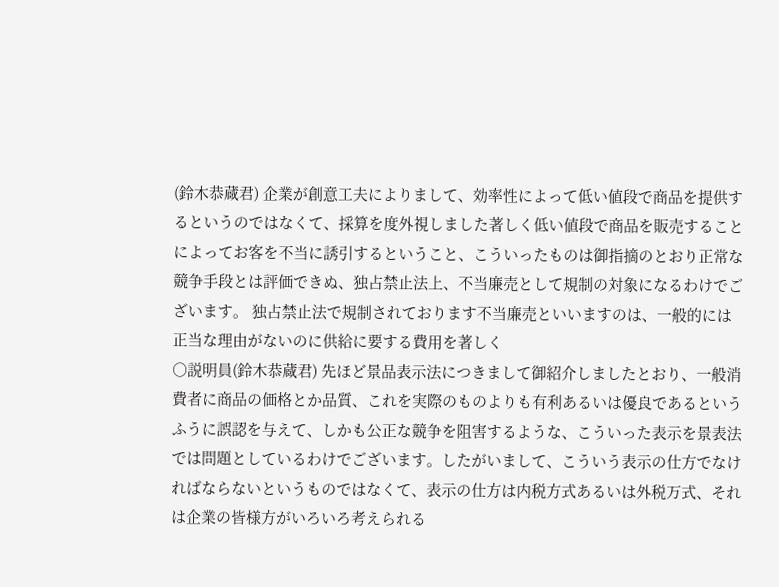(鈴木恭蔵君) 企業が創意工夫によりまして、効率性によって低い値段で商品を提供するというのではなくて、採算を度外視しました著しく低い値段で商品を販売することによってお客を不当に誘引するということ、こういったものは御指摘のとおり正常な競争手段とは評価できぬ、独占禁止法上、不当廉売として規制の対象になるわけでございます。 独占禁止法で規制されております不当廉売といいますのは、一般的には正当な理由がないのに供給に要する費用を著しく
○説明員(鈴木恭蔵君) 先ほど景品表示法につきまして御紹介しましたとおり、一般消費者に商品の価格とか品質、これを実際のものよりも有利あるいは優良であるというふうに誤認を与えて、しかも公正な競争を阻害するような、こういった表示を景表法では問題としているわけでございます。したがいまして、こういう表示の仕方でなければならないというものではなくて、表示の仕方は内税方式あるいは外税万式、それは企業の皆様方がいろいろ考えられる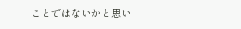ことではないかと思い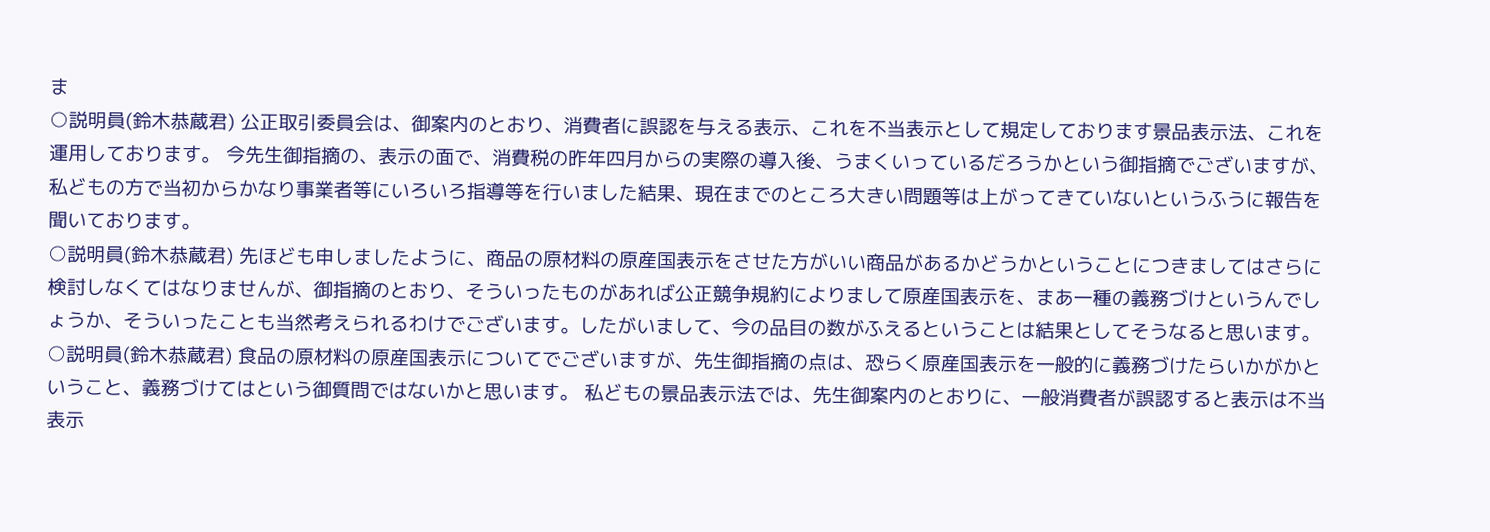ま
○説明員(鈴木恭蔵君) 公正取引委員会は、御案内のとおり、消費者に誤認を与える表示、これを不当表示として規定しております景品表示法、これを運用しております。 今先生御指摘の、表示の面で、消費税の昨年四月からの実際の導入後、うまくいっているだろうかという御指摘でございますが、私どもの方で当初からかなり事業者等にいろいろ指導等を行いました結果、現在までのところ大きい問題等は上がってきていないというふうに報告を聞いております。
○説明員(鈴木恭蔵君) 先ほども申しましたように、商品の原材料の原産国表示をさせた方がいい商品があるかどうかということにつきましてはさらに検討しなくてはなりませんが、御指摘のとおり、そういったものがあれば公正競争規約によりまして原産国表示を、まあ一種の義務づけというんでしょうか、そういったことも当然考えられるわけでございます。したがいまして、今の品目の数がふえるということは結果としてそうなると思います。
○説明員(鈴木恭蔵君) 食品の原材料の原産国表示についてでございますが、先生御指摘の点は、恐らく原産国表示を一般的に義務づけたらいかがかということ、義務づけてはという御質問ではないかと思います。 私どもの景品表示法では、先生御案内のとおりに、一般消費者が誤認すると表示は不当表示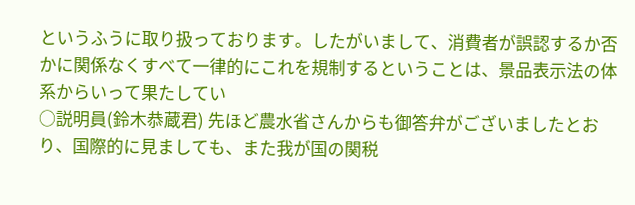というふうに取り扱っております。したがいまして、消費者が誤認するか否かに関係なくすべて一律的にこれを規制するということは、景品表示法の体系からいって果たしてい
○説明員(鈴木恭蔵君) 先ほど農水省さんからも御答弁がございましたとおり、国際的に見ましても、また我が国の関税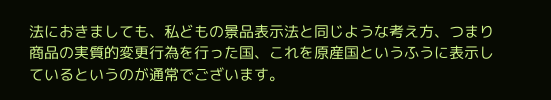法におきましても、私どもの景品表示法と同じような考え方、つまり商品の実質的変更行為を行った国、これを原産国というふうに表示しているというのが通常でございます。